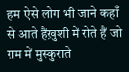हम ऐसे लोग भी जाने कहाँ से आते हैंख़ुशी में रोते हैं जो ग़म में मुस्कुराते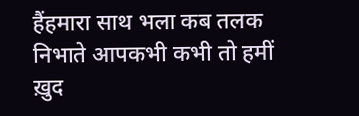हैंहमारा साथ भला कब तलक निभाते आपकभी कभी तो हमीं ख़ुद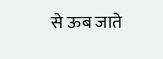से ऊब जाते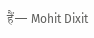हैं— Mohit Dixit